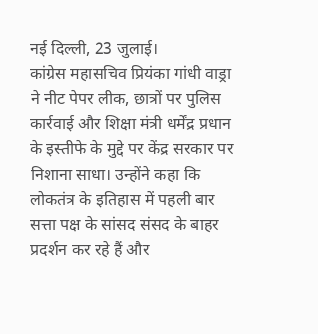नई दिल्ली, 23 जुलाई।
कांग्रेस महासचिव प्रियंका गांधी वाड्रा ने नीट पेपर लीक, छात्रों पर पुलिस कार्रवाई और शिक्षा मंत्री धर्मेंद्र प्रधान के इस्तीफे के मुद्दे पर केंद्र सरकार पर निशाना साधा। उन्होंने कहा कि लोकतंत्र के इतिहास में पहली बार सत्ता पक्ष के सांसद संसद के बाहर प्रदर्शन कर रहे हैं और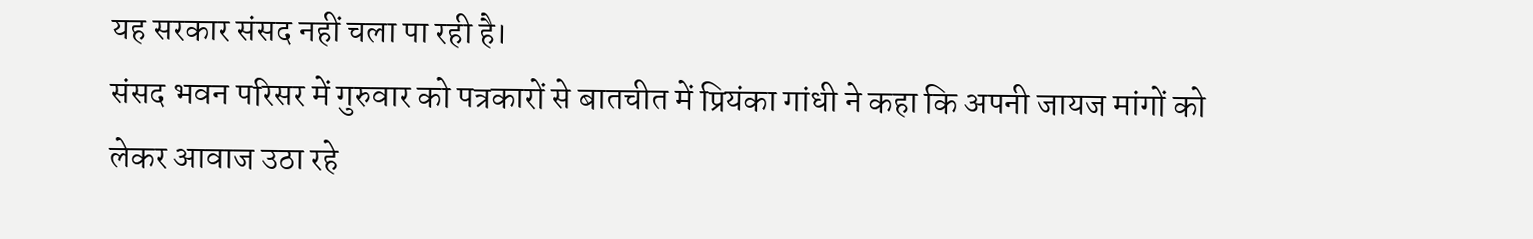यह सरकार संसद नहीं चला पा रही है।
संसद भवन परिसर में गुरुवार को पत्रकारों से बातचीत में प्रियंका गांधी ने कहा कि अपनी जायज मांगों को लेकर आवाज उठा रहे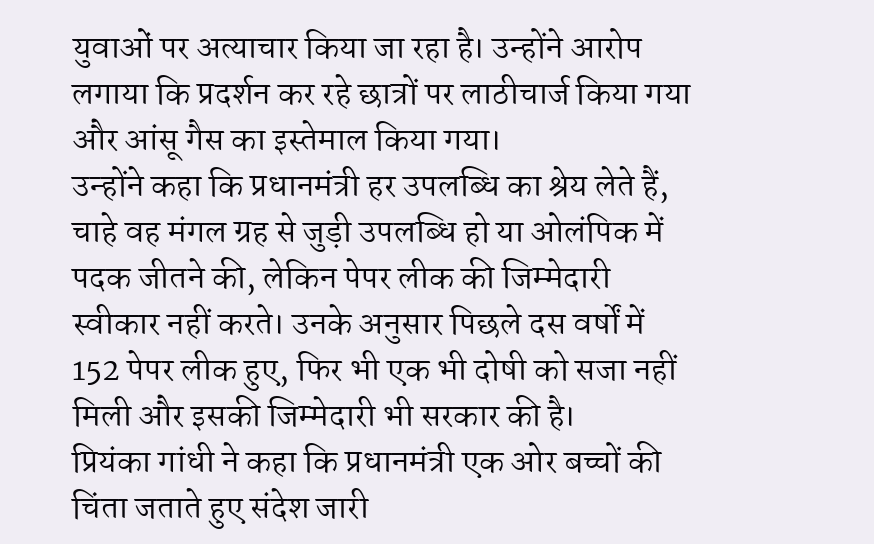युवाओं पर अत्याचार किया जा रहा है। उन्होंने आरोप लगाया कि प्रदर्शन कर रहे छात्रों पर लाठीचार्ज किया गया और आंसू गैस का इस्तेमाल किया गया।
उन्होंने कहा कि प्रधानमंत्री हर उपलब्धि का श्रेय लेते हैं, चाहे वह मंगल ग्रह से जुड़ी उपलब्धि हो या ओलंपिक में पदक जीतने की, लेकिन पेपर लीक की जिम्मेदारी स्वीकार नहीं करते। उनके अनुसार पिछले दस वर्षों में 152 पेपर लीक हुए, फिर भी एक भी दोषी को सजा नहीं मिली और इसकी जिम्मेदारी भी सरकार की है।
प्रियंका गांधी ने कहा कि प्रधानमंत्री एक ओर बच्चों की चिंता जताते हुए संदेश जारी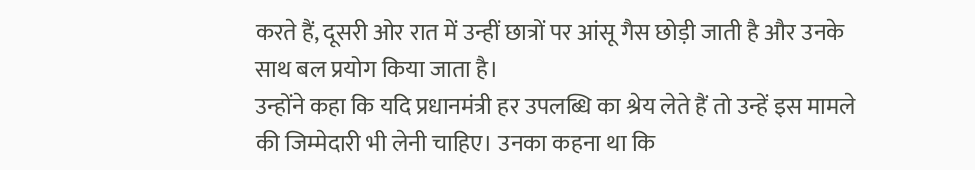करते हैं, दूसरी ओर रात में उन्हीं छात्रों पर आंसू गैस छोड़ी जाती है और उनके साथ बल प्रयोग किया जाता है।
उन्होंने कहा कि यदि प्रधानमंत्री हर उपलब्धि का श्रेय लेते हैं तो उन्हें इस मामले की जिम्मेदारी भी लेनी चाहिए। उनका कहना था कि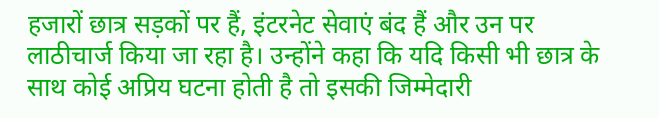हजारों छात्र सड़कों पर हैं, इंटरनेट सेवाएं बंद हैं और उन पर लाठीचार्ज किया जा रहा है। उन्होंने कहा कि यदि किसी भी छात्र के साथ कोई अप्रिय घटना होती है तो इसकी जिम्मेदारी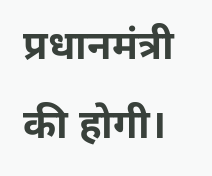प्रधानमंत्री की होगी।